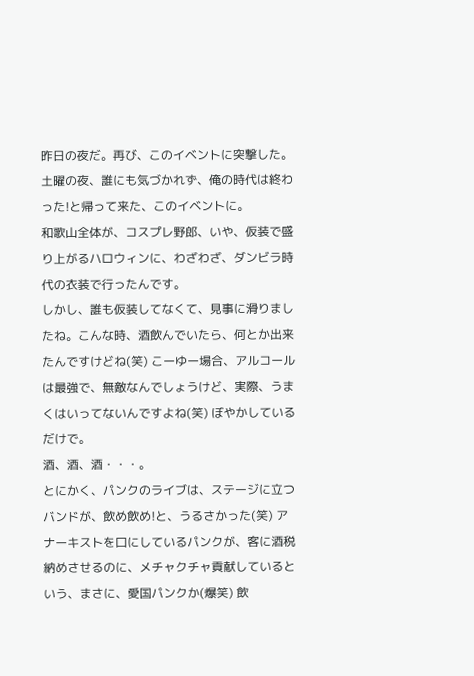昨日の夜だ。再び、このイベントに突撃した。土曜の夜、誰にも気づかれず、俺の時代は終わった!と帰って来た、このイベントに。
和歌山全体が、コスプレ野郎、いや、仮装で盛り上がるハロウィンに、わざわざ、ダンビラ時代の衣装で行ったんです。
しかし、誰も仮装してなくて、見事に滑りましたね。こんな時、酒飲んでいたら、何とか出来たんですけどね(笑) こーゆー場合、アルコールは最強で、無敵なんでしょうけど、実際、うまくはいってないんですよね(笑) ぼやかしているだけで。
酒、酒、酒・・・。
とにかく、パンクのライブは、ステージに立つバンドが、飲め飲め!と、うるさかった(笑) アナーキストを口にしているパンクが、客に酒税納めさせるのに、メチャクチャ貢献しているという、まさに、愛国パンクか(爆笑) 飲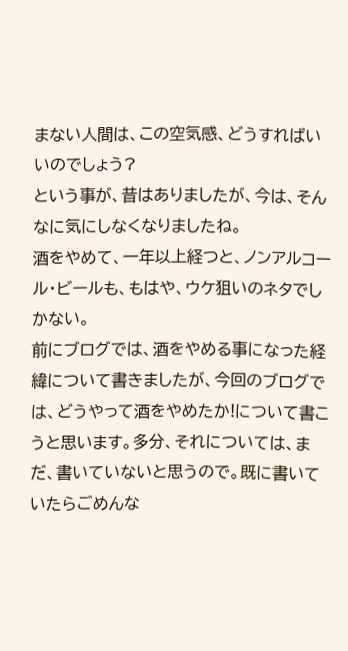まない人間は、この空気感、どうすればいいのでしょう?
という事が、昔はありましたが、今は、そんなに気にしなくなりましたね。
酒をやめて、一年以上経つと、ノンアルコール・ビールも、もはや、ウケ狙いのネタでしかない。
前にブログでは、酒をやめる事になった経緯について書きましたが、今回のブログでは、どうやって酒をやめたか!について書こうと思います。多分、それについては、まだ、書いていないと思うので。既に書いていたらごめんな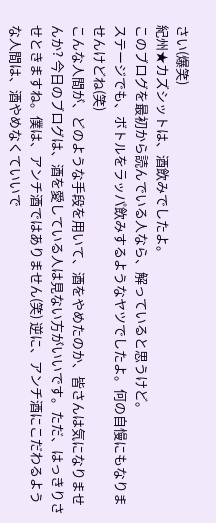さい(爆笑)
紀州★カズシットは、酒飲みでしたよ。
このブログを最初から読んでいる人なら、解っていると思うけど。
ステージでも、ボトルをラッパ飲みするようなヤツでしたよ。何の自慢にもなりませんけどね(笑)
こんな人間が、どのような手段を用いて、酒をやめたのか、皆さんは気になりませんか? 今日のブログは、酒を愛している人は見ない方がいいです。ただ、はっきりさせときますね。僕は、アンチ酒ではありません(笑) 逆に、アンチ酒にこだわるような人間は、酒やめなくていいで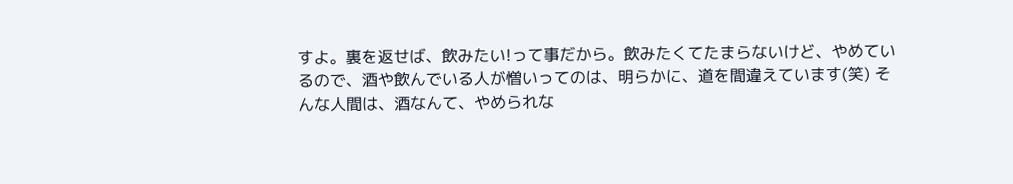すよ。裏を返せば、飲みたい!って事だから。飲みたくてたまらないけど、やめているので、酒や飲んでいる人が憎いってのは、明らかに、道を間違えています(笑) そんな人間は、酒なんて、やめられな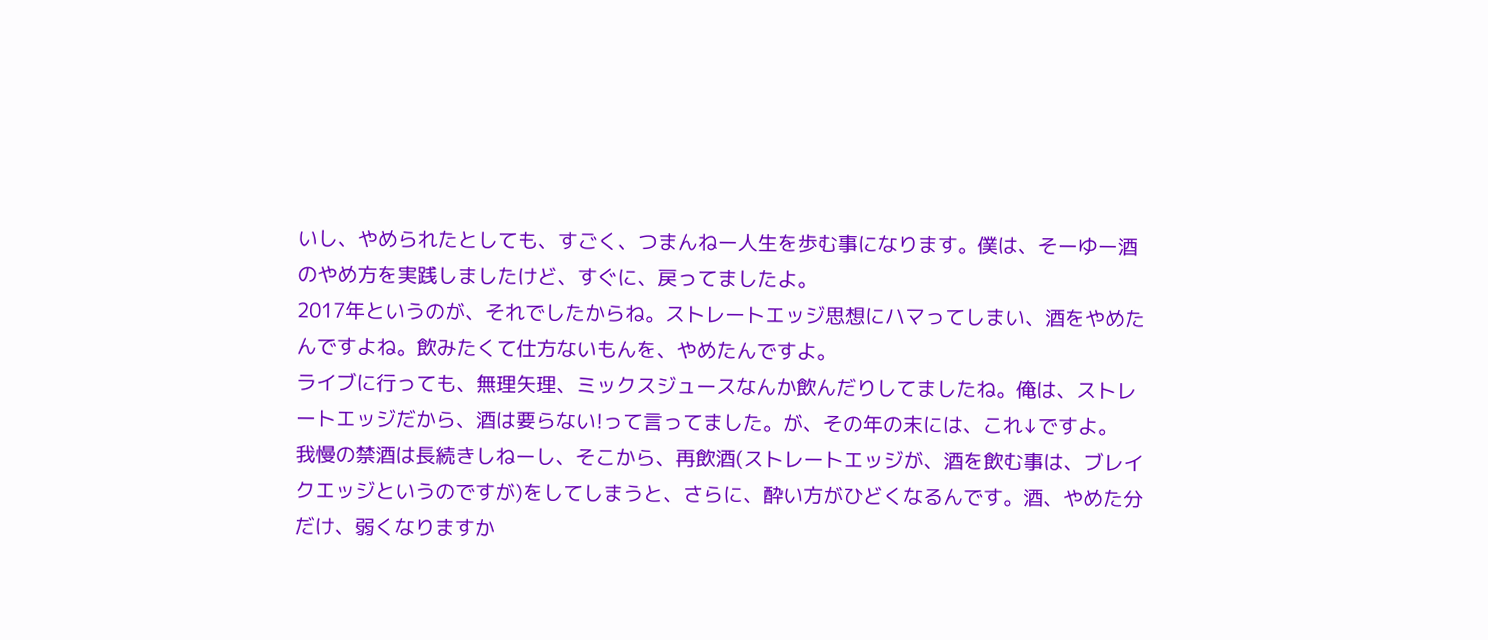いし、やめられたとしても、すごく、つまんねー人生を歩む事になります。僕は、そーゆー酒のやめ方を実践しましたけど、すぐに、戻ってましたよ。
2017年というのが、それでしたからね。ストレートエッジ思想にハマってしまい、酒をやめたんですよね。飲みたくて仕方ないもんを、やめたんですよ。
ライブに行っても、無理矢理、ミックスジュースなんか飲んだりしてましたね。俺は、ストレートエッジだから、酒は要らない!って言ってました。が、その年の末には、これ↓ですよ。
我慢の禁酒は長続きしねーし、そこから、再飲酒(ストレートエッジが、酒を飲む事は、ブレイクエッジというのですが)をしてしまうと、さらに、酔い方がひどくなるんです。酒、やめた分だけ、弱くなりますか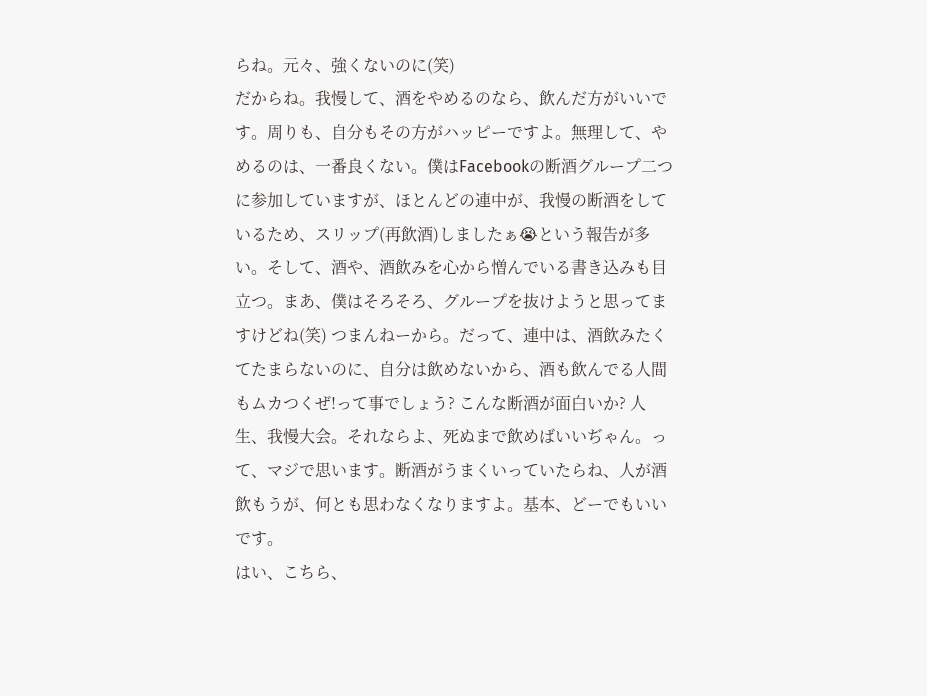らね。元々、強くないのに(笑)
だからね。我慢して、酒をやめるのなら、飲んだ方がいいです。周りも、自分もその方がハッピーですよ。無理して、やめるのは、一番良くない。僕はFacebookの断酒グループ二つに参加していますが、ほとんどの連中が、我慢の断酒をしているため、スリップ(再飲酒)しましたぁ😭という報告が多い。そして、酒や、酒飲みを心から憎んでいる書き込みも目立つ。まあ、僕はそろそろ、グループを抜けようと思ってますけどね(笑) つまんねーから。だって、連中は、酒飲みたくてたまらないのに、自分は飲めないから、酒も飲んでる人間もムカつくぜ!って事でしょう? こんな断酒が面白いか? 人生、我慢大会。それならよ、死ぬまで飲めばいいぢゃん。って、マジで思います。断酒がうまくいっていたらね、人が酒飲もうが、何とも思わなくなりますよ。基本、どーでもいいです。
はい、こちら、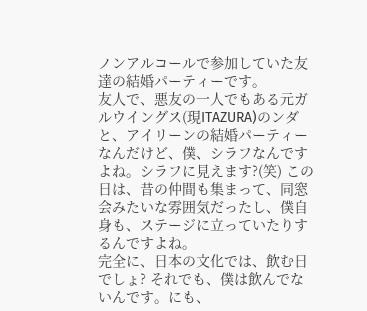ノンアルコールで参加していた友達の結婚パーティーです。
友人で、悪友の一人でもある元ガルウイングス(現ITAZURA)のンダと、アイリーンの結婚パーティーなんだけど、僕、シラフなんですよね。シラフに見えます?(笑) この日は、昔の仲間も集まって、同窓会みたいな雰囲気だったし、僕自身も、ステージに立っていたりするんですよね。
完全に、日本の文化では、飲む日でしょ? それでも、僕は飲んでないんです。にも、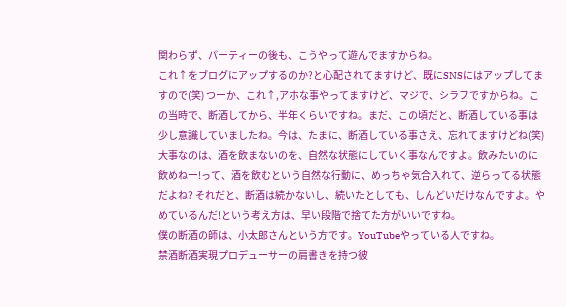関わらず、パーティーの後も、こうやって遊んでますからね。
これ↑をブログにアップするのか?と心配されてますけど、既にSNSにはアップしてますので(笑) つーか、これ↑,アホな事やってますけど、マジで、シラフですからね。この当時で、断酒してから、半年くらいですね。まだ、この頃だと、断酒している事は少し意識していましたね。今は、たまに、断酒している事さえ、忘れてますけどね(笑)
大事なのは、酒を飲まないのを、自然な状態にしていく事なんですよ。飲みたいのに飲めねー!って、酒を飲むという自然な行動に、めっちゃ気合入れて、逆らってる状態だよね? それだと、断酒は続かないし、続いたとしても、しんどいだけなんですよ。やめているんだ!という考え方は、早い段階で捨てた方がいいですね。
僕の断酒の師は、小太郎さんという方です。YouTubeやっている人ですね。
禁酒断酒実現プロデューサーの肩書きを持つ彼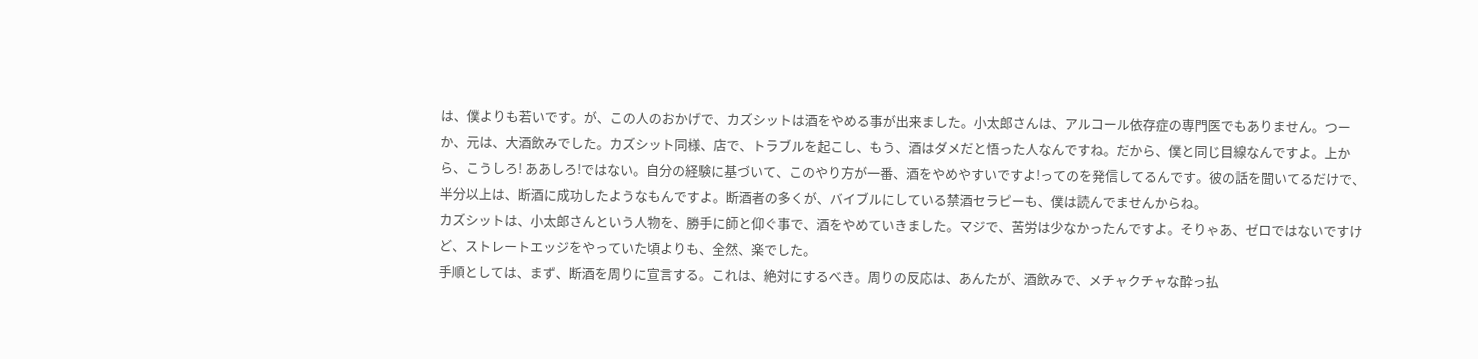は、僕よりも若いです。が、この人のおかげで、カズシットは酒をやめる事が出来ました。小太郎さんは、アルコール依存症の専門医でもありません。つーか、元は、大酒飲みでした。カズシット同様、店で、トラブルを起こし、もう、酒はダメだと悟った人なんですね。だから、僕と同じ目線なんですよ。上から、こうしろ! ああしろ!ではない。自分の経験に基づいて、このやり方が一番、酒をやめやすいですよ!ってのを発信してるんです。彼の話を聞いてるだけで、半分以上は、断酒に成功したようなもんですよ。断酒者の多くが、バイブルにしている禁酒セラピーも、僕は読んでませんからね。
カズシットは、小太郎さんという人物を、勝手に師と仰ぐ事で、酒をやめていきました。マジで、苦労は少なかったんですよ。そりゃあ、ゼロではないですけど、ストレートエッジをやっていた頃よりも、全然、楽でした。
手順としては、まず、断酒を周りに宣言する。これは、絶対にするべき。周りの反応は、あんたが、酒飲みで、メチャクチャな酔っ払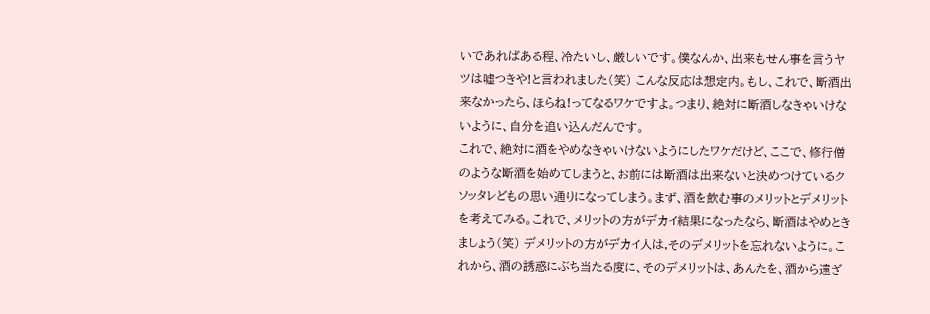いであればある程、冷たいし、厳しいです。僕なんか、出来もせん事を言うヤツは嘘つきや!と言われました(笑) こんな反応は想定内。もし、これで、断酒出来なかったら、ほらね!ってなるワケですよ。つまり、絶対に断酒しなきゃいけないように、自分を追い込んだんです。
これで、絶対に酒をやめなきゃいけないようにしたワケだけど、ここで、修行僧のような断酒を始めてしまうと、お前には断酒は出来ないと決めつけているクソッタレどもの思い通りになってしまう。まず、酒を飲む事のメリットとデメリットを考えてみる。これで、メリットの方がデカイ結果になったなら、断酒はやめときましょう(笑) デメリットの方がデカイ人は,そのデメリットを忘れないように。これから、酒の誘惑にぶち当たる度に、そのデメリットは、あんたを、酒から遠ざ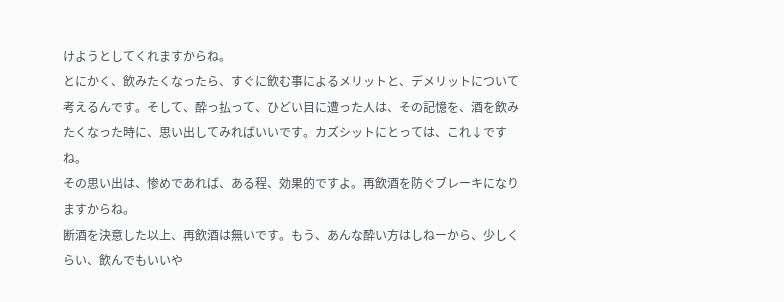けようとしてくれますからね。
とにかく、飲みたくなったら、すぐに飲む事によるメリットと、デメリットについて考えるんです。そして、酔っ払って、ひどい目に遭った人は、その記憶を、酒を飲みたくなった時に、思い出してみればいいです。カズシットにとっては、これ↓ですね。
その思い出は、惨めであれば、ある程、効果的ですよ。再飲酒を防ぐブレーキになりますからね。
断酒を決意した以上、再飲酒は無いです。もう、あんな酔い方はしねーから、少しくらい、飲んでもいいや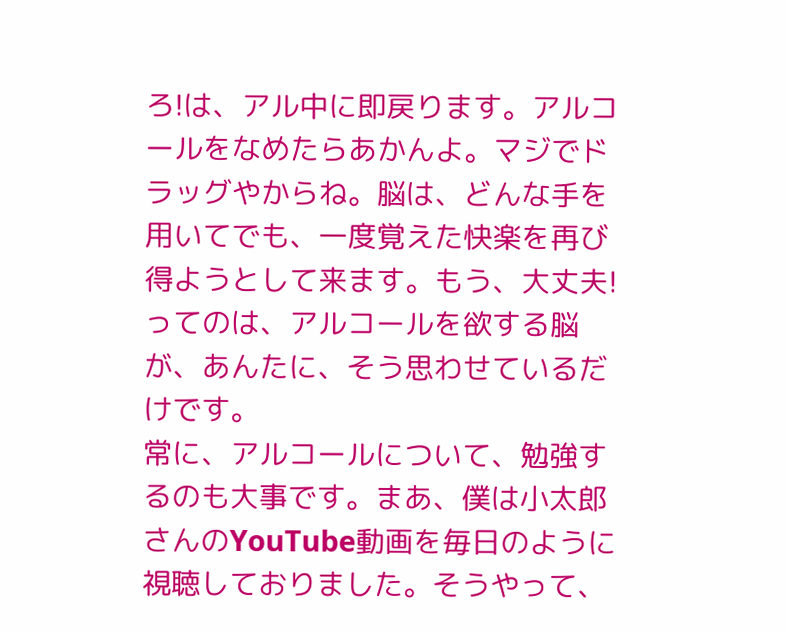ろ!は、アル中に即戻ります。アルコールをなめたらあかんよ。マジでドラッグやからね。脳は、どんな手を用いてでも、一度覚えた快楽を再び得ようとして来ます。もう、大丈夫!ってのは、アルコールを欲する脳が、あんたに、そう思わせているだけです。
常に、アルコールについて、勉強するのも大事です。まあ、僕は小太郎さんのYouTube動画を毎日のように視聴しておりました。そうやって、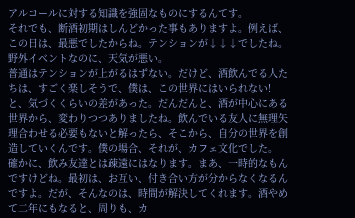アルコールに対する知識を強固なものにするんてす。
それでも、断酒初期はしんどかった事もありますよ。例えば、この日は、最悪でしたからね。テンションが↓↓↓でしたね。
野外イベントなのに、天気が悪い。
普通はテンションが上がるはずない。だけど、酒飲んでる人たちは、すごく楽しそうで、僕は、この世界にはいられない!と、気づくくらいの差があった。だんだんと、酒が中心にある世界から、変わりつつありましたね。飲んでいる友人に無理矢理合わせる必要もないと解ったら、そこから、自分の世界を創造していくんです。僕の場合、それが、カフェ文化でした。
確かに、飲み友達とは疎遠にはなります。まあ、一時的なもんですけどね。最初は、お互い、付き合い方が分からなくなるんですよ。だが、そんなのは、時間が解決してくれます。酒やめて二年にもなると、周りも、カ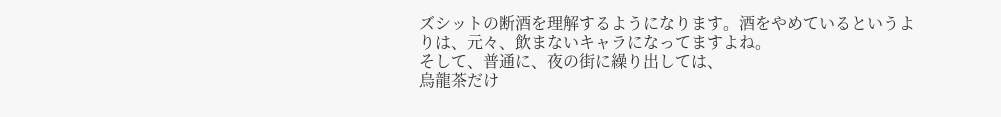ズシットの断酒を理解するようになります。酒をやめているというよりは、元々、飲まないキャラになってますよね。
そして、普通に、夜の街に繰り出しては、
烏龍茶だけ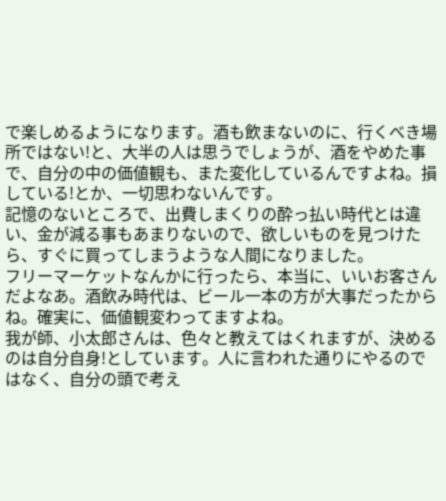で楽しめるようになります。酒も飲まないのに、行くべき場所ではない!と、大半の人は思うでしょうが、酒をやめた事で、自分の中の価値観も、また変化しているんですよね。損している!とか、一切思わないんです。
記憶のないところで、出費しまくりの酔っ払い時代とは違い、金が減る事もあまりないので、欲しいものを見つけたら、すぐに買ってしまうような人間になりました。
フリーマーケットなんかに行ったら、本当に、いいお客さんだよなあ。酒飲み時代は、ビール一本の方が大事だったからね。確実に、価値観変わってますよね。
我が師、小太郎さんは、色々と教えてはくれますが、決めるのは自分自身!としています。人に言われた通りにやるのではなく、自分の頭で考え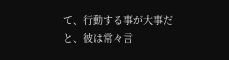て、行動する事が大事だと、彼は常々言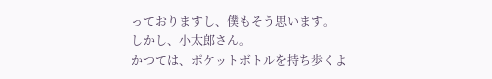っておりますし、僕もそう思います。
しかし、小太郎さん。
かつては、ポケットボトルを持ち歩くよ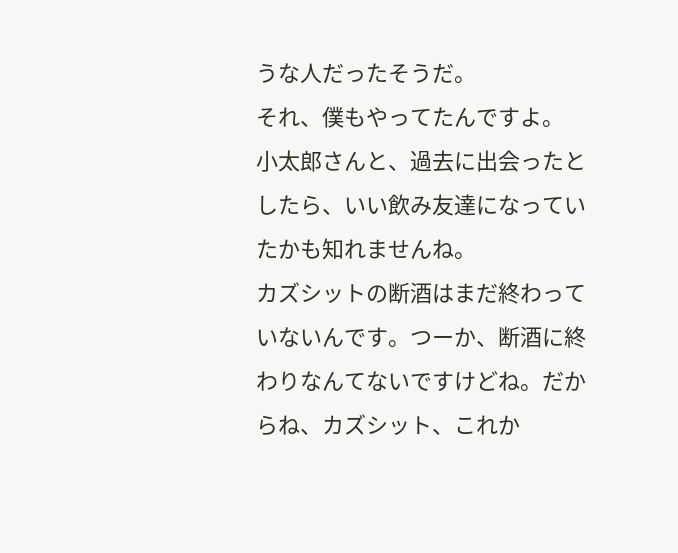うな人だったそうだ。
それ、僕もやってたんですよ。
小太郎さんと、過去に出会ったとしたら、いい飲み友達になっていたかも知れませんね。
カズシットの断酒はまだ終わっていないんです。つーか、断酒に終わりなんてないですけどね。だからね、カズシット、これか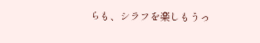らも、シラフを楽しもうっ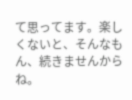て思ってます。楽しくないと、そんなもん、続きませんからね。